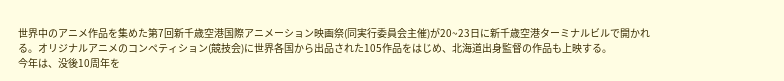世界中のアニメ作品を集めた第7回新千歳空港国際アニメーション映画祭(同実行委員会主催)が20~23日に新千歳空港ターミナルビルで開かれる。オリジナルアニメのコンペティション(競技会)に世界各国から出品された105作品をはじめ、北海道出身監督の作品も上映する。
今年は、没後10周年を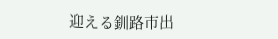迎える釧路市出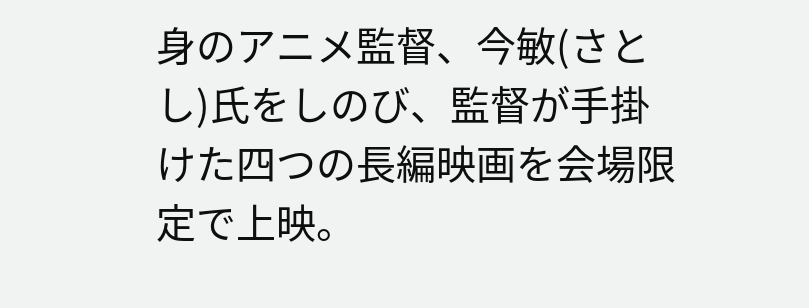身のアニメ監督、今敏(さとし)氏をしのび、監督が手掛けた四つの長編映画を会場限定で上映。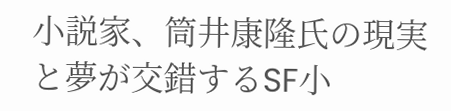小説家、筒井康隆氏の現実と夢が交錯するSF小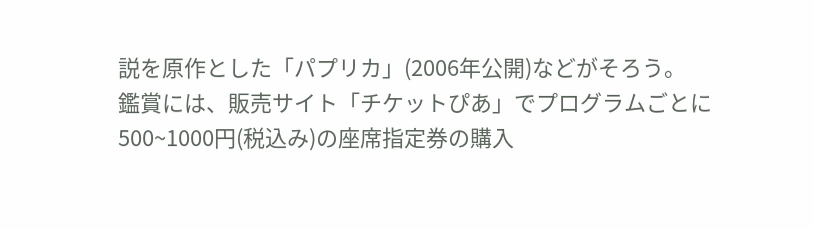説を原作とした「パプリカ」(2006年公開)などがそろう。
鑑賞には、販売サイト「チケットぴあ」でプログラムごとに500~1000円(税込み)の座席指定券の購入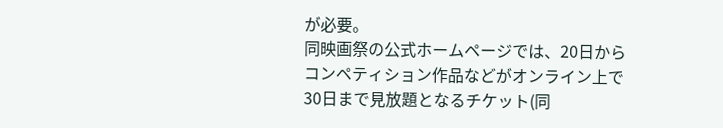が必要。
同映画祭の公式ホームページでは、20日からコンペティション作品などがオンライン上で30日まで見放題となるチケット(同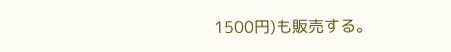1500円)も販売する。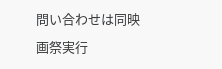問い合わせは同映画祭実行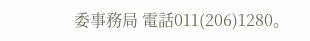委事務局 電話011(206)1280。